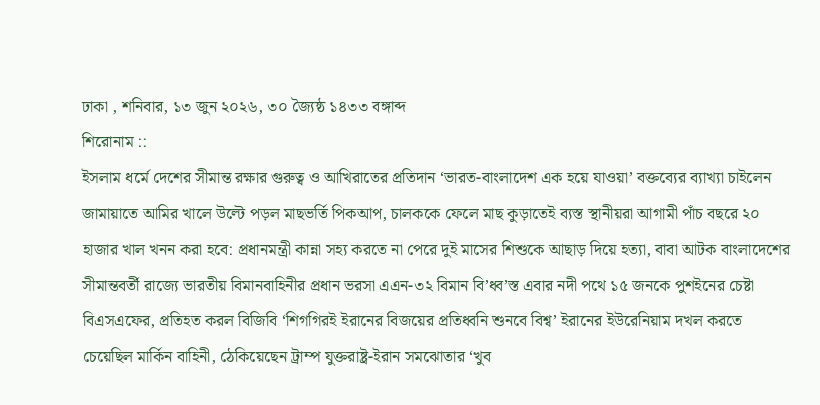ঢাকা , শনিবার, ১৩ জুন ২০২৬, ৩০ জ্যৈষ্ঠ ১৪৩৩ বঙ্গাব্দ
শিরোনাম ::
ইসলাম ধর্মে দেশের সীমান্ত রক্ষার গুরুত্ব ও আখিরাতের প্রতিদান ‘ভারত-বাংলাদেশ এক হয়ে যাওয়া’ বক্তব্যের ব্যাখ্যা চাইলেন জামায়াতে আমির খালে উল্টে পড়ল মাছভর্তি পিকআপ, চালককে ফেলে মাছ কুড়াতেই ব্যস্ত স্থানীয়রা আগামী পাঁচ বছরে ২০ হাজার খাল খনন করা হবে: প্রধানমন্ত্রী কান্না সহ্য করতে না পেরে দুই মাসের শিশুকে আছাড় দিয়ে হত্যা, বাবা আটক বাংলাদেশের সীমান্তবর্তী রাজ্যে ভারতীয় বিমানবাহিনীর প্রধান ভরসা এএন-৩২ বিমান বি’ধ্ব’স্ত এবার নদী পথে ১৫ জনকে পুশইনের চেষ্টা বিএসএফের, প্রতিহত করল বিজিবি ‘শিগগিরই ইরানের বিজয়ের প্রতিধ্বনি শুনবে বিশ্ব’ ইরানের ইউরেনিয়াম দখল করতে চেয়েছিল মার্কিন বাহিনী, ঠেকিয়েছেন ট্রাম্প যুক্তরাষ্ট্র-ইরান সমঝোতার ‘খুব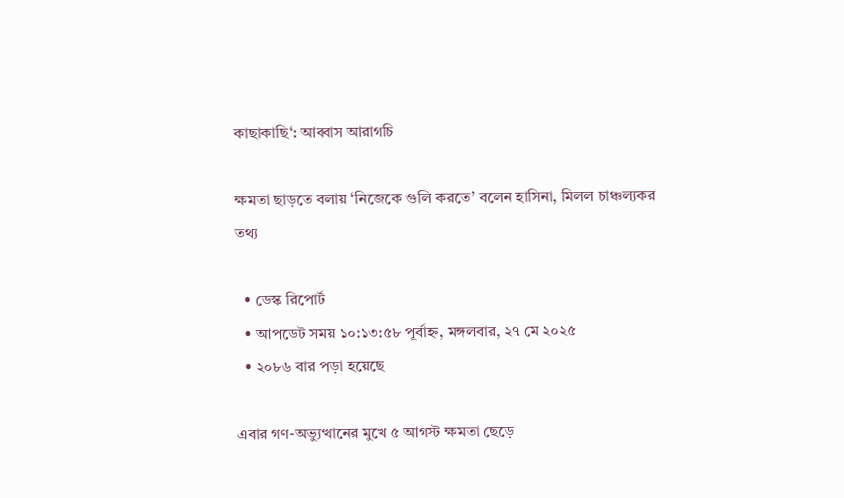কাছাকাছি‘: আব্বাস আরাগচি

ক্ষমতা ছাড়তে বলায় ‘নিজেকে গুলি করতে’ বলেন হাসিনা, মিলল চাঞ্চল্যকর তথ্য

  • ডেস্ক রিপোর্ট
  • আপডেট সময় ১০:১৩:৫৮ পূর্বাহ্ন, মঙ্গলবার, ২৭ মে ২০২৫
  • ২০৮৬ বার পড়া হয়েছে

এবার গণ-অভ্যুত্থানের মুখে ৫ আগস্ট ক্ষমতা ছেড়ে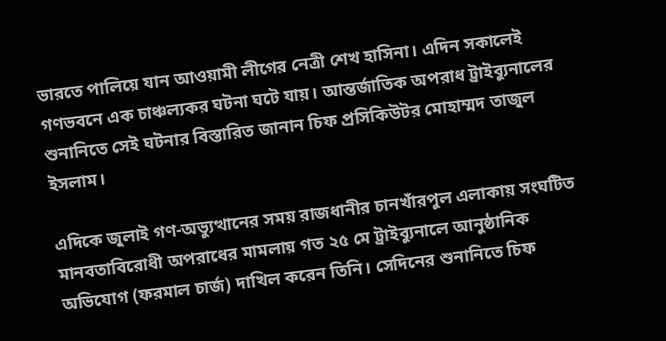ভারতে পালিয়ে যান আওয়ামী লীগের নেত্রী শেখ হাসিনা। এদিন সকালেই গণভবনে এক চাঞ্চল্যকর ঘটনা ঘটে যায়। আন্তর্জাতিক অপরাধ ট্রাইব্যুনালের শুনানিতে সেই ঘটনার বিস্তারিত জানান চিফ প্রসিকিউটর মোহাম্মদ তাজুল ইসলাম।

এদিকে জুলাই গণ-অভ্যুত্থানের সময় রাজধানীর চানখাঁরপুল এলাকায় সংঘটিত মানবতাবিরোধী অপরাধের মামলায় গত ২৫ মে ট্রাইব্যুনালে আনুষ্ঠানিক অভিযোগ (ফরমাল চার্জ) দাখিল করেন তিনি। সেদিনের শুনানিতে চিফ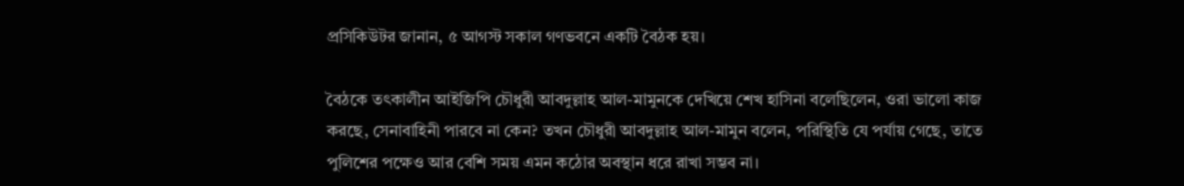প্রসিকিউটর জানান, ৫ আগস্ট সকাল গণভবনে একটি বৈঠক হয়।

বৈঠকে তৎকালীন আইজিপি চৌধুরী আবদুল্লাহ আল-মামুনকে দেখিয়ে শেখ হাসিনা বলেছিলেন, ওরা ভালো কাজ করছে, সেনাবাহিনী পারবে না কেন? তখন চৌধুরী আবদুল্লাহ আল-মামুন বলেন, পরিস্থিতি যে পর্যায় গেছে, তাতে পুলিশের পক্ষেও আর বেশি সময় এমন কঠোর অবস্থান ধরে রাখা সম্ভব না।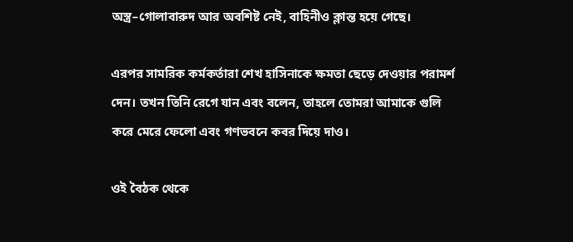অস্ত্র–গোলাবারুদ আর অবশিষ্ট নেই, বাহিনীও ক্লান্ত হয়ে গেছে।

এরপর সামরিক কর্মকর্তারা শেখ হাসিনাকে ক্ষমতা ছেড়ে দেওয়ার পরামর্শ দেন। তখন তিনি রেগে যান এবং বলেন, তাহলে তোমরা আমাকে গুলি করে মেরে ফেলো এবং গণভবনে কবর দিয়ে দাও।

ওই বৈঠক থেকে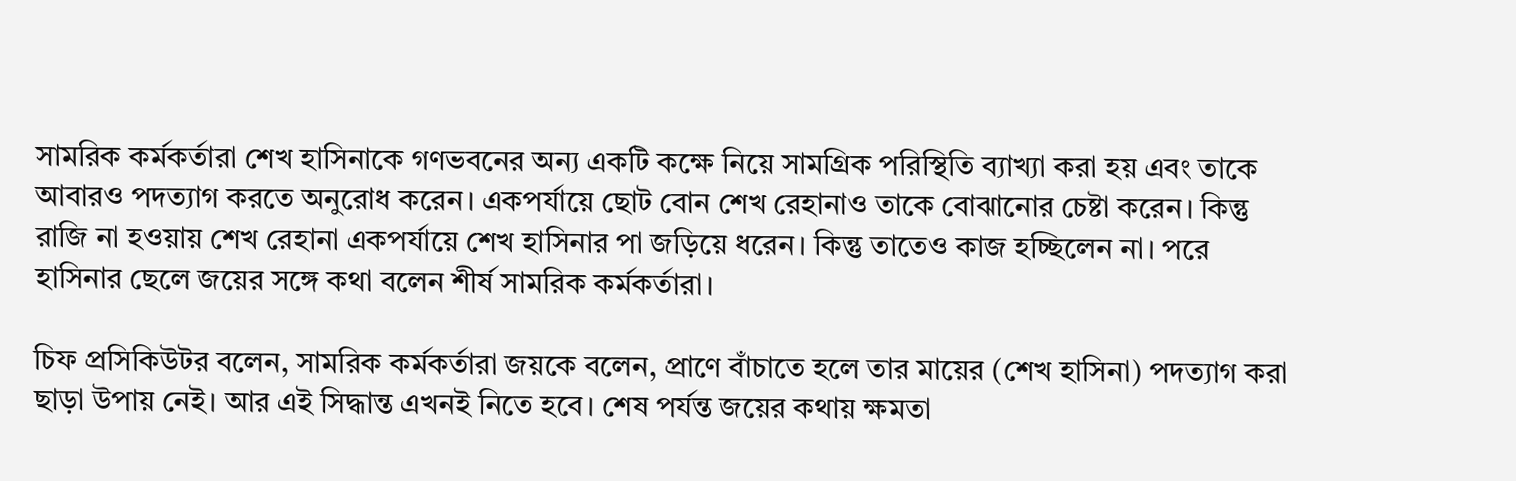সামরিক কর্মকর্তারা শেখ হাসিনাকে গণভবনের অন্য একটি কক্ষে নিয়ে সামগ্রিক পরিস্থিতি ব্যাখ্যা করা হয় এবং তাকে আবারও পদত্যাগ করতে অনুরোধ করেন। একপর্যায়ে ছোট বোন শেখ রেহানাও তাকে বোঝানোর চেষ্টা করেন। কিন্তু রাজি না হওয়ায় শেখ রেহানা একপর্যায়ে শেখ হাসিনার পা জড়িয়ে ধরেন। কিন্তু তাতেও কাজ হচ্ছিলেন না। পরে হাসিনার ছেলে জয়ের সঙ্গে কথা বলেন শীর্ষ সামরিক কর্মকর্তারা।

চিফ প্রসিকিউটর বলেন, সামরিক কর্মকর্তারা জয়কে বলেন, প্রাণে বাঁচাতে হলে তার মায়ের (শেখ হাসিনা) পদত্যাগ করা ছাড়া উপায় নেই। আর এই সিদ্ধান্ত এখনই নিতে হবে। শেষ পর্যন্ত জয়ের কথায় ক্ষমতা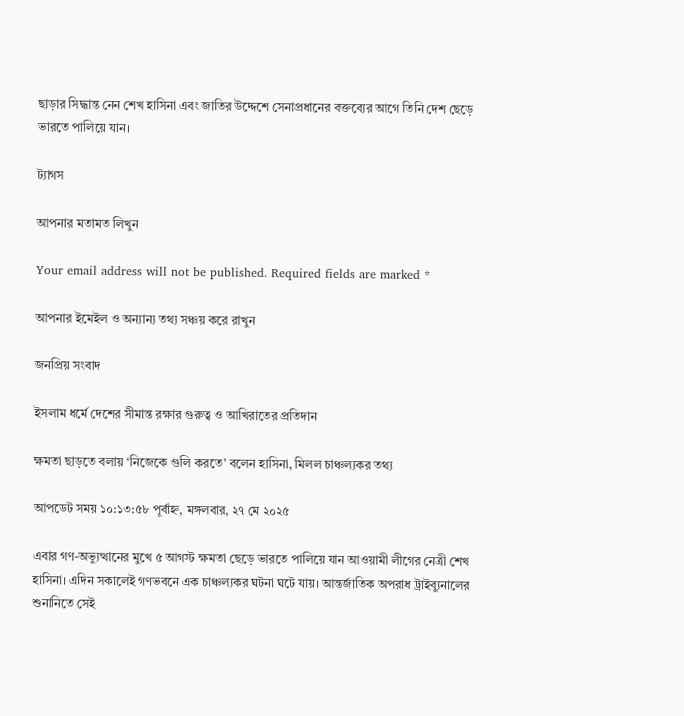ছাড়ার সিদ্ধান্ত নেন শেখ হাসিনা এবং জাতির উদ্দেশে সেনাপ্রধানের বক্তব্যের আগে তিনি দেশ ছেড়ে ভারতে পালিয়ে যান।

ট্যাগস

আপনার মতামত লিখুন

Your email address will not be published. Required fields are marked *

আপনার ইমেইল ও অন্যান্য তথ্য সঞ্চয় করে রাখুন

জনপ্রিয় সংবাদ

ইসলাম ধর্মে দেশের সীমান্ত রক্ষার গুরুত্ব ও আখিরাতের প্রতিদান

ক্ষমতা ছাড়তে বলায় ‘নিজেকে গুলি করতে’ বলেন হাসিনা, মিলল চাঞ্চল্যকর তথ্য

আপডেট সময় ১০:১৩:৫৮ পূর্বাহ্ন, মঙ্গলবার, ২৭ মে ২০২৫

এবার গণ-অভ্যুত্থানের মুখে ৫ আগস্ট ক্ষমতা ছেড়ে ভারতে পালিয়ে যান আওয়ামী লীগের নেত্রী শেখ হাসিনা। এদিন সকালেই গণভবনে এক চাঞ্চল্যকর ঘটনা ঘটে যায়। আন্তর্জাতিক অপরাধ ট্রাইব্যুনালের শুনানিতে সেই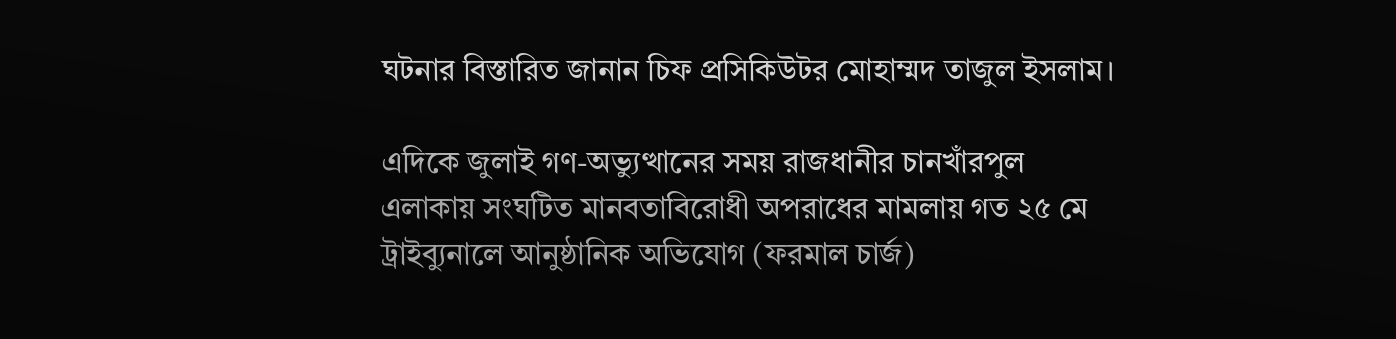ঘটনার বিস্তারিত জানান চিফ প্রসিকিউটর মোহাম্মদ তাজুল ইসলাম।

এদিকে জুলাই গণ-অভ্যুত্থানের সময় রাজধানীর চানখাঁরপুল এলাকায় সংঘটিত মানবতাবিরোধী অপরাধের মামলায় গত ২৫ মে ট্রাইব্যুনালে আনুষ্ঠানিক অভিযোগ (ফরমাল চার্জ)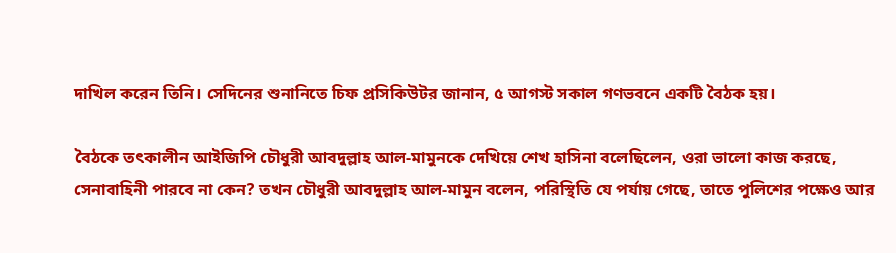দাখিল করেন তিনি। সেদিনের শুনানিতে চিফ প্রসিকিউটর জানান, ৫ আগস্ট সকাল গণভবনে একটি বৈঠক হয়।

বৈঠকে তৎকালীন আইজিপি চৌধুরী আবদুল্লাহ আল-মামুনকে দেখিয়ে শেখ হাসিনা বলেছিলেন, ওরা ভালো কাজ করছে, সেনাবাহিনী পারবে না কেন? তখন চৌধুরী আবদুল্লাহ আল-মামুন বলেন, পরিস্থিতি যে পর্যায় গেছে, তাতে পুলিশের পক্ষেও আর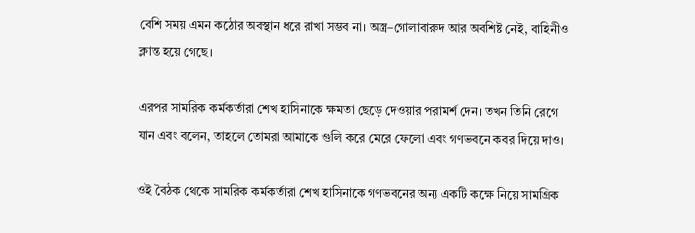বেশি সময় এমন কঠোর অবস্থান ধরে রাখা সম্ভব না। অস্ত্র–গোলাবারুদ আর অবশিষ্ট নেই, বাহিনীও ক্লান্ত হয়ে গেছে।

এরপর সামরিক কর্মকর্তারা শেখ হাসিনাকে ক্ষমতা ছেড়ে দেওয়ার পরামর্শ দেন। তখন তিনি রেগে যান এবং বলেন, তাহলে তোমরা আমাকে গুলি করে মেরে ফেলো এবং গণভবনে কবর দিয়ে দাও।

ওই বৈঠক থেকে সামরিক কর্মকর্তারা শেখ হাসিনাকে গণভবনের অন্য একটি কক্ষে নিয়ে সামগ্রিক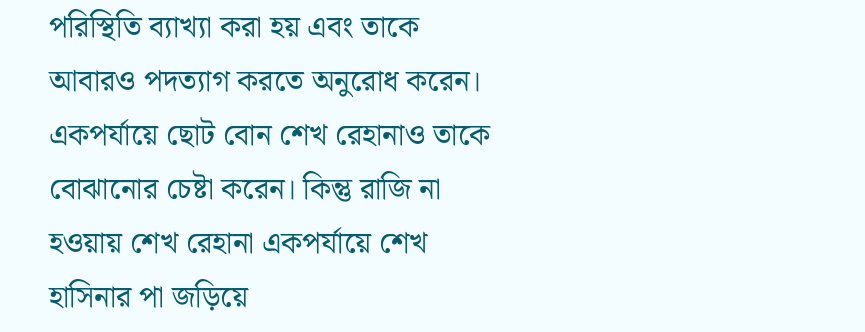পরিস্থিতি ব্যাখ্যা করা হয় এবং তাকে আবারও পদত্যাগ করতে অনুরোধ করেন। একপর্যায়ে ছোট বোন শেখ রেহানাও তাকে বোঝানোর চেষ্টা করেন। কিন্তু রাজি না হওয়ায় শেখ রেহানা একপর্যায়ে শেখ হাসিনার পা জড়িয়ে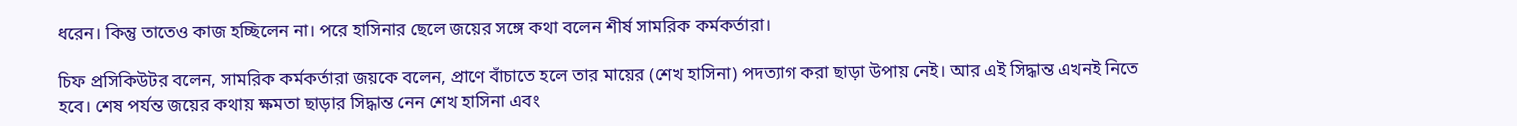ধরেন। কিন্তু তাতেও কাজ হচ্ছিলেন না। পরে হাসিনার ছেলে জয়ের সঙ্গে কথা বলেন শীর্ষ সামরিক কর্মকর্তারা।

চিফ প্রসিকিউটর বলেন, সামরিক কর্মকর্তারা জয়কে বলেন, প্রাণে বাঁচাতে হলে তার মায়ের (শেখ হাসিনা) পদত্যাগ করা ছাড়া উপায় নেই। আর এই সিদ্ধান্ত এখনই নিতে হবে। শেষ পর্যন্ত জয়ের কথায় ক্ষমতা ছাড়ার সিদ্ধান্ত নেন শেখ হাসিনা এবং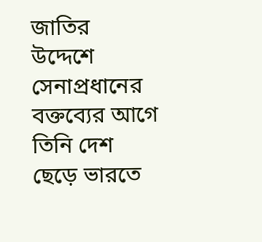জাতির উদ্দেশে সেনাপ্রধানের বক্তব্যের আগে তিনি দেশ ছেড়ে ভারতে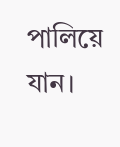পালিয়ে যান।